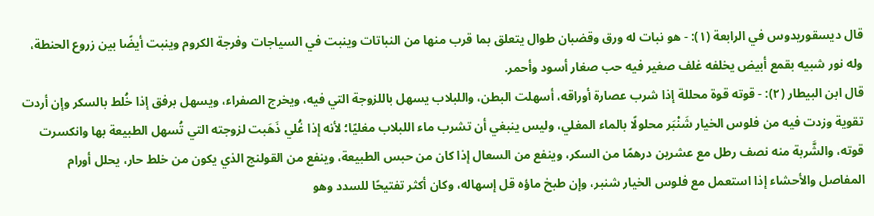قال ديسقوريدوس في الرابعة (١): - هو نبات له ورق وقضبان طوال يتعلق بما قرب منها من النباتات وينبت في السياجات وفرجة الكروم وينبت أيضًا بين زروع الحنطة، وله نور شبيه بقمع أبيض يخلفه غلف صغير فيه حب صغار أسود وأحمر.
قال ابن البيطار (٢): - قوته قوة محللة إذا شرب عصارة أوراقه، أسهلت البطن، واللبلاب يسهل باللزوجة التي فيه، ويخرج الصفراء، ويسهل برفق إذا خُلط بالسكر وإن أردت تقوية وزدت فيه من فلوس الخيار شَنْبَر محلولًا بالماء المغلي، وليس ينبغي أن تشرب ماء اللبلاب مغليًا؛ لأنه إذا غُلي ذَهَبت لزوجته التي تُسهل الطبيعة بها وانكسرت قوته، والشَّربة منه نصف رطل مع عشرين درهمًا من السكر، وينفع من السعال إذا كان من حبس الطبيعة، وينفع من القولنج الذي يكون من خلط حار، يحلل أورام المفاصل والأحشاء إذا استعمل مع فلوس الخيار شنبر، وإن طبخ ماؤه قل إسهاله، وكان أكثر تفتيحًا للسدد وهو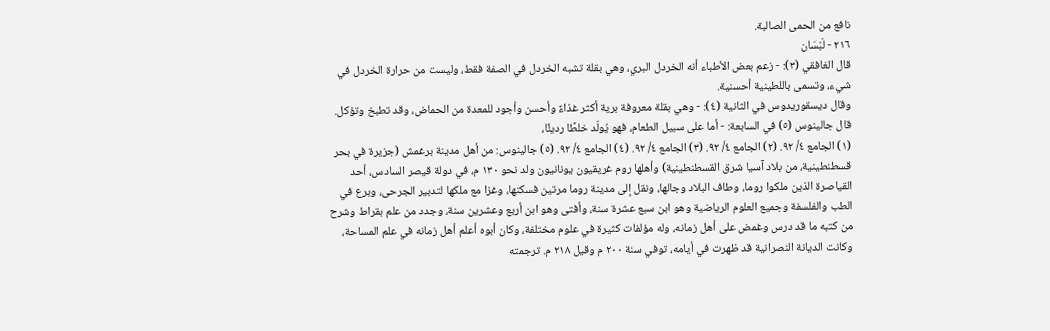نافع من الحمى الصالبة.
٢١٦ - لَبْسَان
قال الغافقي (٣): - زعم بعض الأطباء أنه الخردل البري، وهي بقلة تشبه الخردل في الصفة فقط، وليست من حرارة الخردل في شيء، وتسمى باللطينية أحسنية.
وقال ديسقوريدوس في الثانية (٤): - وهي بقلة معروفة برية أكثر غذاءً وأحسن وأجود للمعدة من الحماض، وقد تطبخ وتؤكل.
قال جالينوس (٥) في السابعة: - أما على سبيل الطعام، فهو يُولّد خلطًا رديئًا،
(١) الجامع ٤/ ٩٢. (٢) الجامع ٤/ ٩٢. (٣) الجامع ٤/ ٩٢. (٤) الجامع ٤/ ٩٢. (٥) جالينوس: من أهل مدينة برغمش (جزيرة في بحر قسطنطينية، من بلاد آسيا شرق القسطنطينية) وأهلها روم غريقيون يونانيون ولد نحو ١٣٠ م، في دولة قيصر السادس، أحد القياصرة الذين ملكوا روما، وطاف البلاد وجالها، ونقل إلى مدينة روما مرتين فسكنها، وغزا مع ملكها لتدبير الجرحى، وبرع في الطب والفلسفة وجميع العلوم الرياضية وهو ابن سبع عشرة سنة، وأفتى وهو ابن أربع وعشرين سنة، وجدد من علم بقراط وشرح من كتبه ما قد درس وغمض على أهل زمانه، وله مؤلفات كثيرة في علوم مختلفة، وكان أبوه أعلم أهل زمانه في علم المساحة، وكانت الديانة النصرانية قد ظهرت في أيامه، توفي سنة ٢٠٠ م وقيل ٢١٨ م. ترجمته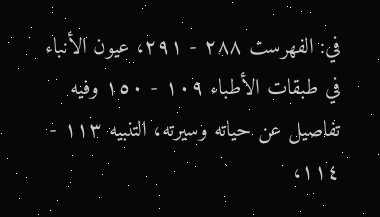في: الفهرست ٢٨٨ - ٢٩١، عيون الأنباء في طبقات الأطباء ١٠٩ - ١٥٠ وفيه تفاصيل عن حياته وسيرته، التنبيه ١١٣ - ١١٤،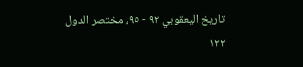تاريخ اليعقوبي ٩٢ - ٩٥، مختصر الدول ١٢٢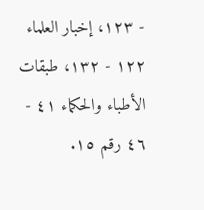- ١٢٣، إخبار العلماء ١٢٢ - ١٣٢، طبقات الأطباء والحكماء ٤١ - ٤٦ رقم ١٥.